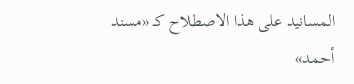المسانيد على هذا الاصطلاح كـ «مسند أحمد»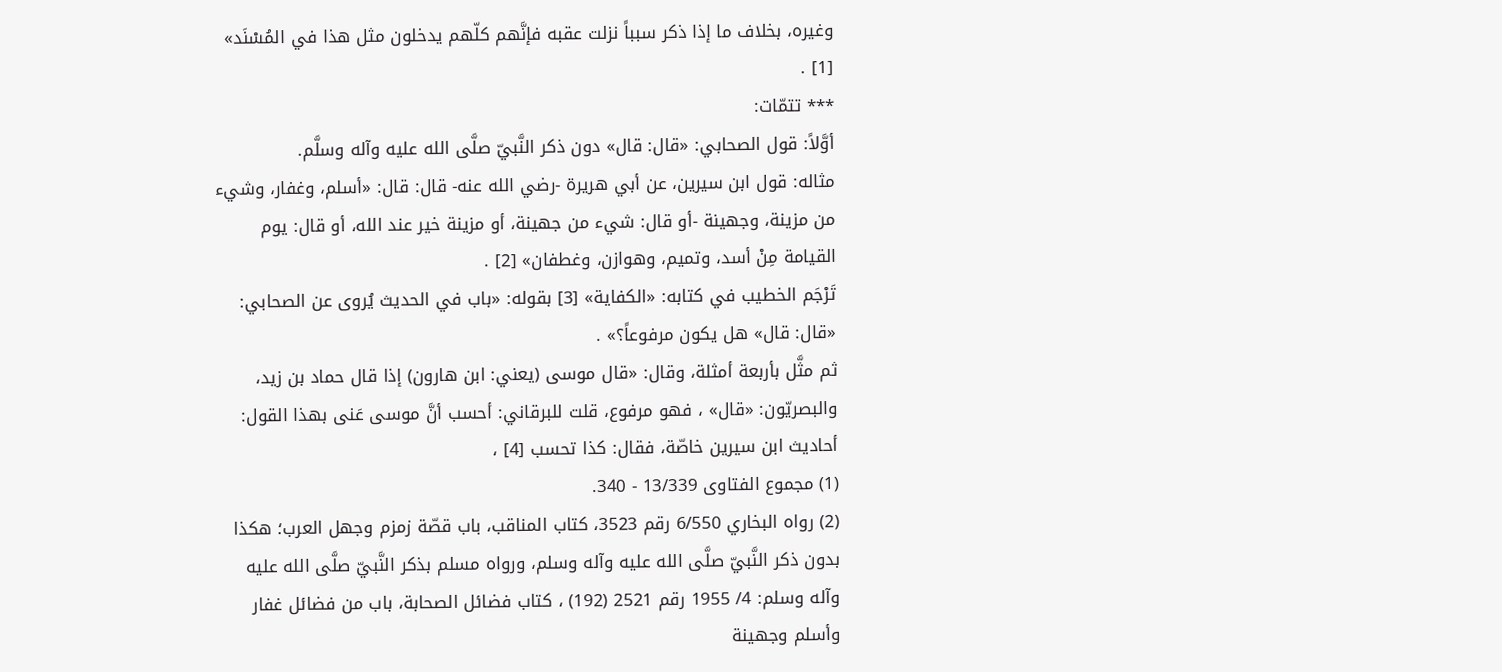وغيره، بخلاف ما إذا ذكر سبباً نزلت عقبه فإنَّهم كلّهم يدخلون مثل هذا في المُسْنَد» [1] .
*** تتمّات:
أوَّلاً: قول الصحابي: «قال: قال» دون ذكر النَّبيّ صلَّى الله عليه وآله وسلَّم.
مثاله: قول ابن سيرين، عن أبي هريرة -رضي الله عنه- قال: قال: «أسلم، وغفار، وشيء من مزينة، وجهينة -أو قال: شيء من جهينة، أو مزينة خير عند الله، أو قال: يوم القيامة مِنْ أسد، وتميم، وهوازن، وغطفان» [2] .
تَرْجَم الخطيب في كتابه: «الكفاية» [3] بقوله: «باب في الحديث يُروى عن الصحابي: «قال: قال» هل يكون مرفوعاً؟» .
ثم مثَّل بأربعة أمثلة، وقال: «قال موسى (يعني: ابن هارون) إذا قال حماد بن زيد، والبصريّون: «قال» ، فهو مرفوع، قلت للبرقاني: أحسب أنَّ موسى عَنى بهذا القول: أحاديث ابن سيرين خاصّة، فقال: كذا تحسب [4] ،
(1) مجموع الفتاوى 13/339 - 340.
(2) رواه البخاري 6/550 رقم 3523، كتاب المناقب، باب قصّة زمزم وجهل العرب؛ هكذا بدون ذكر النَّبيّ صلَّى الله عليه وآله وسلم، ورواه مسلم بذكر النَّبيّ صلَّى الله عليه وآله وسلم: 4/ 1955 رقم 2521 (192) ، كتاب فضائل الصحابة، باب من فضائل غفار وأسلم وجهينة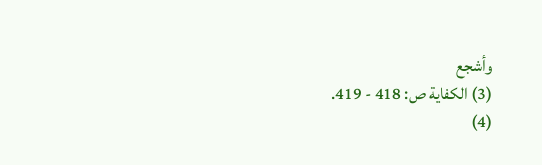وأشجع
(3) الكفاية ص: 418 - 419.
(4)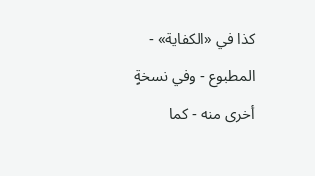كذا في «الكفاية» - المطبوع - وفي نسخةٍ أخرى منه - كما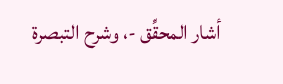أشار المحقِّق -، وشرح التبصرة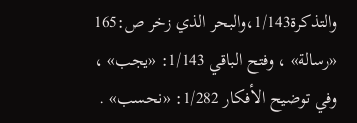والتذكرة1/143،والبحر الذي زخر ص:165 «رسالة» ، وفتح الباقي 1/143: «يجب» ، وفي توضيح الأفكار 1/282: «نحسب» .